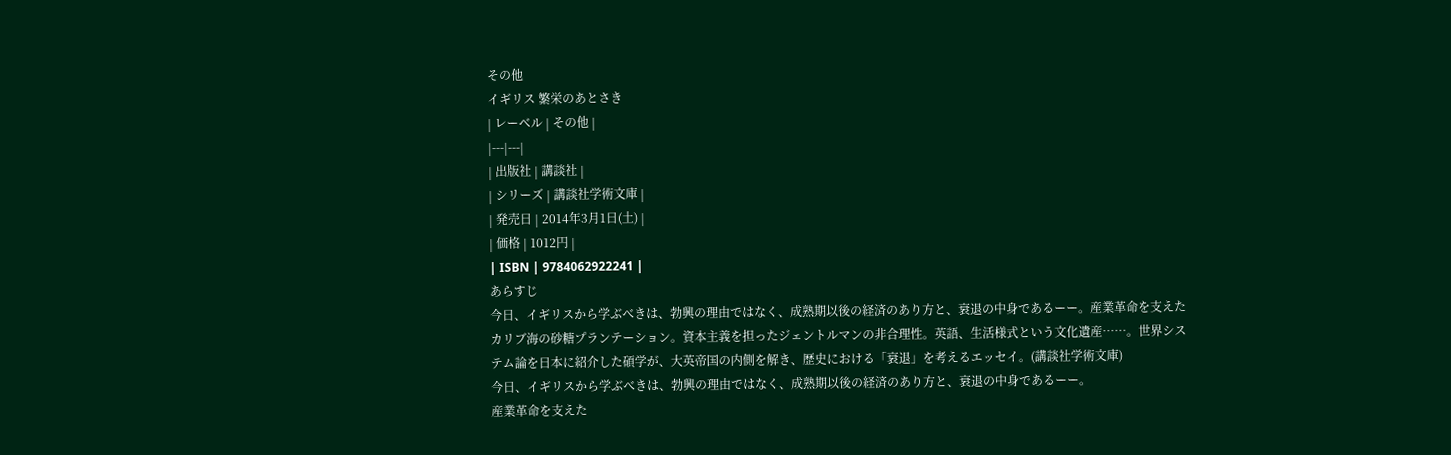その他
イギリス 繁栄のあとさき
| レーベル | その他 |
|---|---|
| 出版社 | 講談社 |
| シリーズ | 講談社学術文庫 |
| 発売日 | 2014年3月1日(土) |
| 価格 | 1012円 |
| ISBN | 9784062922241 |
あらすじ
今日、イギリスから学ぶべきは、勃興の理由ではなく、成熟期以後の経済のあり方と、衰退の中身であるーー。産業革命を支えたカリブ海の砂糖プランテーション。資本主義を担ったジェントルマンの非合理性。英語、生活様式という文化遺産……。世界システム論を日本に紹介した碩学が、大英帝国の内側を解き、歴史における「衰退」を考えるエッセイ。(講談社学術文庫)
今日、イギリスから学ぶべきは、勃興の理由ではなく、成熟期以後の経済のあり方と、衰退の中身であるーー。
産業革命を支えた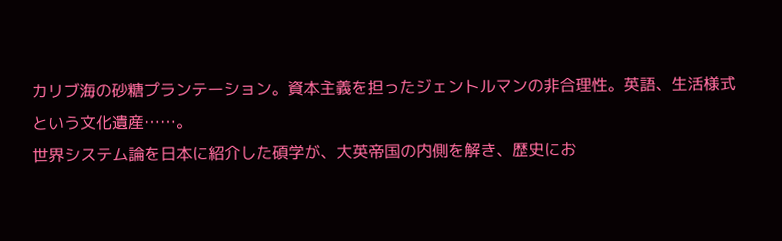カリブ海の砂糖プランテーション。資本主義を担ったジェントルマンの非合理性。英語、生活様式という文化遺産……。
世界システム論を日本に紹介した碩学が、大英帝国の内側を解き、歴史にお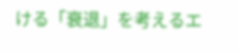ける「衰退」を考えるエ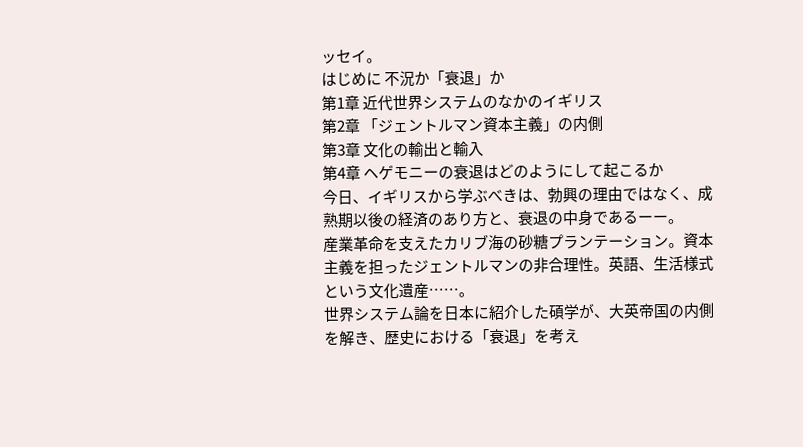ッセイ。
はじめに 不況か「衰退」か
第1章 近代世界システムのなかのイギリス
第2章 「ジェントルマン資本主義」の内側
第3章 文化の輸出と輸入
第4章 ヘゲモニーの衰退はどのようにして起こるか
今日、イギリスから学ぶべきは、勃興の理由ではなく、成熟期以後の経済のあり方と、衰退の中身であるーー。
産業革命を支えたカリブ海の砂糖プランテーション。資本主義を担ったジェントルマンの非合理性。英語、生活様式という文化遺産……。
世界システム論を日本に紹介した碩学が、大英帝国の内側を解き、歴史における「衰退」を考え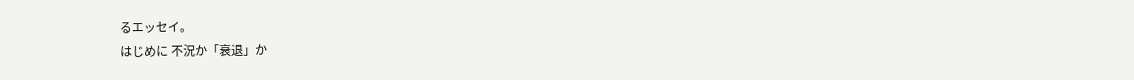るエッセイ。
はじめに 不況か「衰退」か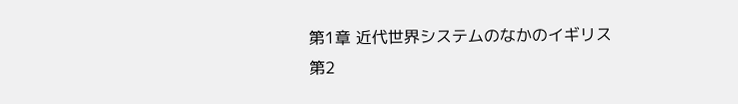第1章 近代世界システムのなかのイギリス
第2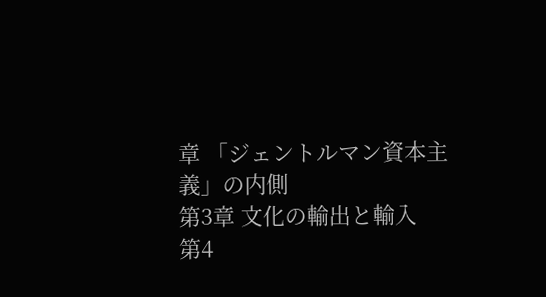章 「ジェントルマン資本主義」の内側
第3章 文化の輸出と輸入
第4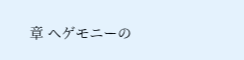章 ヘゲモニーの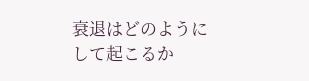衰退はどのようにして起こるか